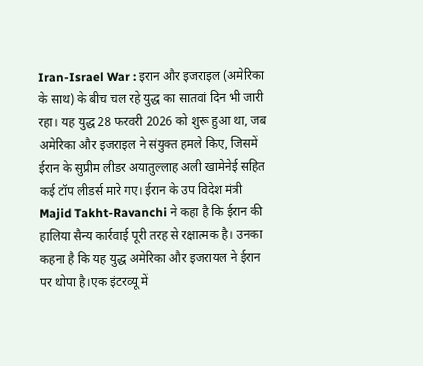Iran-Israel War : इरान और इजराइल (अमेरिका के साथ) के बीच चल रहे युद्ध का सातवां दिन भी जारी रहा। यह युद्ध 28 फरवरी 2026 को शुरू हुआ था, जब अमेरिका और इजराइल ने संयुक्त हमले किए, जिसमें ईरान के सुप्रीम लीडर अयातुल्लाह अली खामेनेई सहित कई टॉप लीडर्स मारे गए। ईरान के उप विदेश मंत्री Majid Takht-Ravanchi ने कहा है कि ईरान की हालिया सैन्य कार्रवाई पूरी तरह से रक्षात्मक है। उनका कहना है कि यह युद्ध अमेरिका और इजरायल ने ईरान पर थोपा है।एक इंटरव्यू में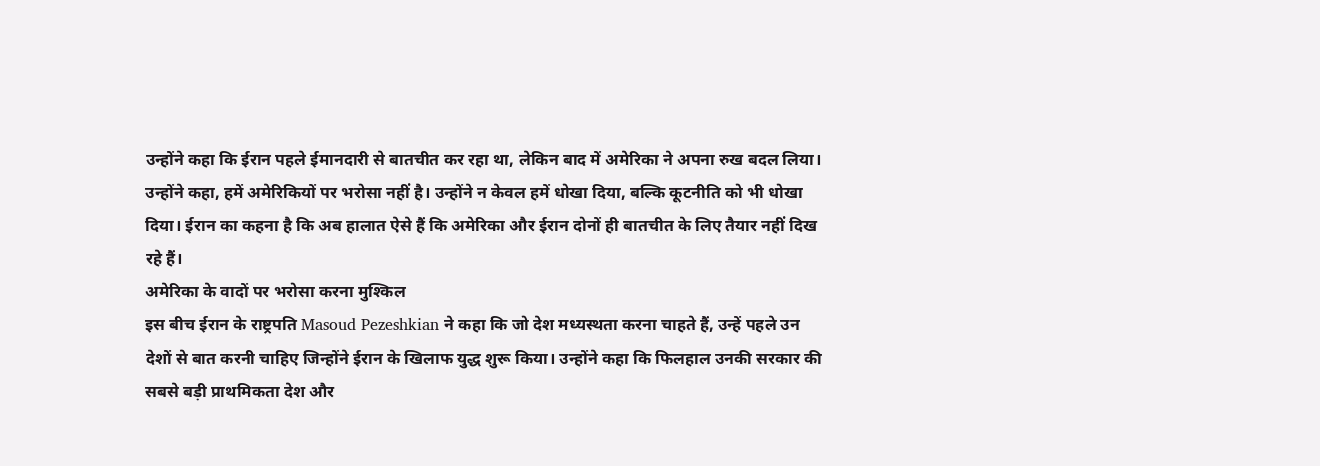उन्होंने कहा कि ईरान पहले ईमानदारी से बातचीत कर रहा था, लेकिन बाद में अमेरिका ने अपना रुख बदल लिया। उन्होंने कहा, हमें अमेरिकियों पर भरोसा नहीं है। उन्होंने न केवल हमें धोखा दिया, बल्कि कूटनीति को भी धोखा दिया। ईरान का कहना है कि अब हालात ऐसे हैं कि अमेरिका और ईरान दोनों ही बातचीत के लिए तैयार नहीं दिख रहे हैं।
अमेरिका के वादों पर भरोसा करना मुश्किल
इस बीच ईरान के राष्ट्रपति Masoud Pezeshkian ने कहा कि जो देश मध्यस्थता करना चाहते हैं, उन्हें पहले उन देशों से बात करनी चाहिए जिन्होंने ईरान के खिलाफ युद्ध शुरू किया। उन्होंने कहा कि फिलहाल उनकी सरकार की सबसे बड़ी प्राथमिकता देश और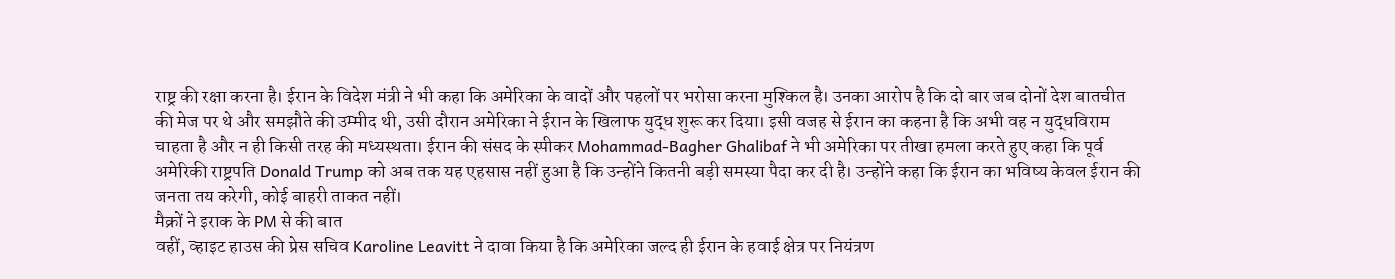राष्ट्र की रक्षा करना है। ईरान के विदेश मंत्री ने भी कहा कि अमेरिका के वादों और पहलों पर भरोसा करना मुश्किल है। उनका आरोप है कि दो बार जब दोनों देश बातचीत की मेज पर थे और समझौते की उम्मीद थी, उसी दौरान अमेरिका ने ईरान के खिलाफ युद्ध शुरू कर दिया। इसी वजह से ईरान का कहना है कि अभी वह न युद्धविराम चाहता है और न ही किसी तरह की मध्यस्थता। ईरान की संसद के स्पीकर Mohammad-Bagher Ghalibaf ने भी अमेरिका पर तीखा हमला करते हुए कहा कि पूर्व अमेरिकी राष्ट्रपति Donald Trump को अब तक यह एहसास नहीं हुआ है कि उन्होंने कितनी बड़ी समस्या पैदा कर दी है। उन्होंने कहा कि ईरान का भविष्य केवल ईरान की जनता तय करेगी, कोई बाहरी ताकत नहीं।
मैक्रों ने इराक के PM से की बात
वहीं, व्हाइट हाउस की प्रेस सचिव Karoline Leavitt ने दावा किया है कि अमेरिका जल्द ही ईरान के हवाई क्षेत्र पर नियंत्रण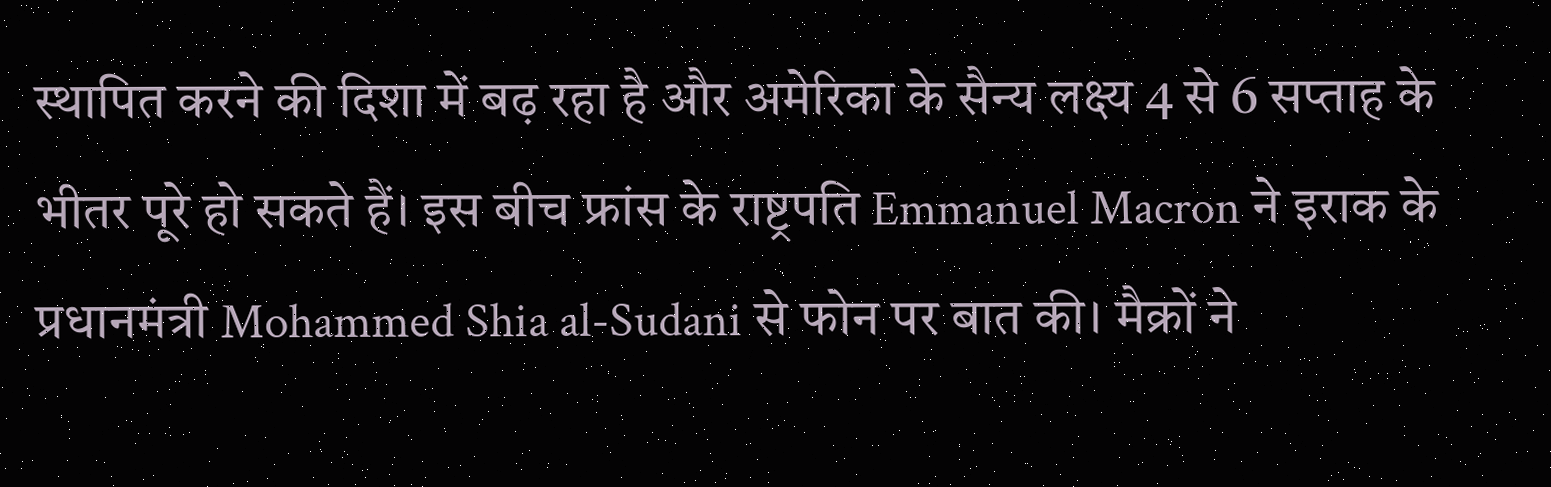स्थापित करने की दिशा में बढ़ रहा है और अमेरिका के सैन्य लक्ष्य 4 से 6 सप्ताह के भीतर पूरे हो सकते हैं। इस बीच फ्रांस के राष्ट्रपति Emmanuel Macron ने इराक के प्रधानमंत्री Mohammed Shia al-Sudani से फोन पर बात की। मैक्रों ने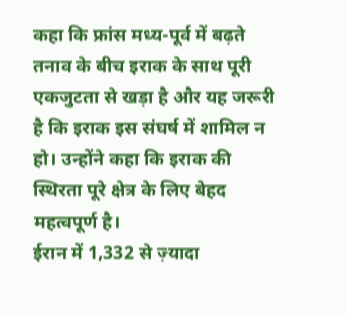कहा कि फ्रांस मध्य-पूर्व में बढ़ते तनाव के बीच इराक के साथ पूरी एकजुटता से खड़ा है और यह जरूरी है कि इराक इस संघर्ष में शामिल न हो। उन्होंने कहा कि इराक की स्थिरता पूरे क्षेत्र के लिए बेहद महत्वपूर्ण है।
ईरान में 1,332 से ज़्यादा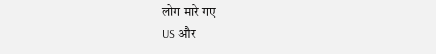लोग मारे गए
US और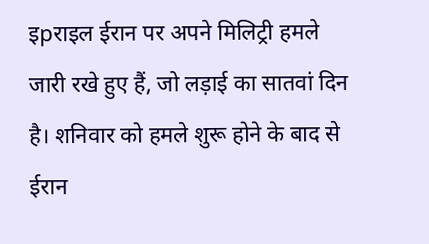इpराइल ईरान पर अपने मिलिट्री हमले जारी रखे हुए हैं, जो लड़ाई का सातवां दिन है। शनिवार को हमले शुरू होने के बाद से ईरान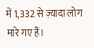में 1,332 से ज़्यादा लोग मारे गए हैं।